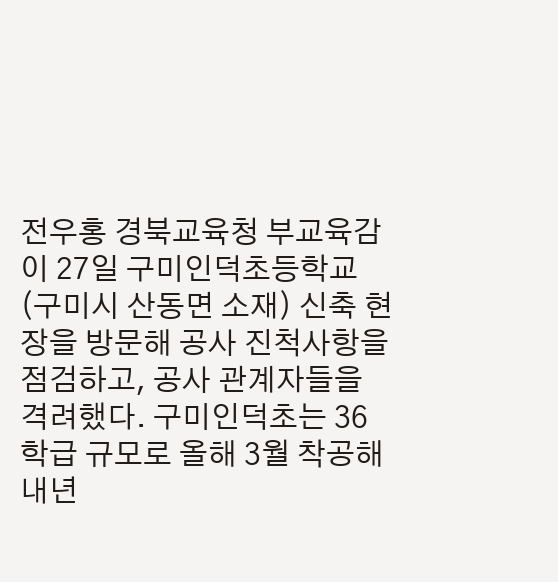전우홍 경북교육청 부교육감이 27일 구미인덕초등학교(구미시 산동면 소재) 신축 현장을 방문해 공사 진척사항을 점검하고, 공사 관계자들을 격려했다. 구미인덕초는 36학급 규모로 올해 3월 착공해 내년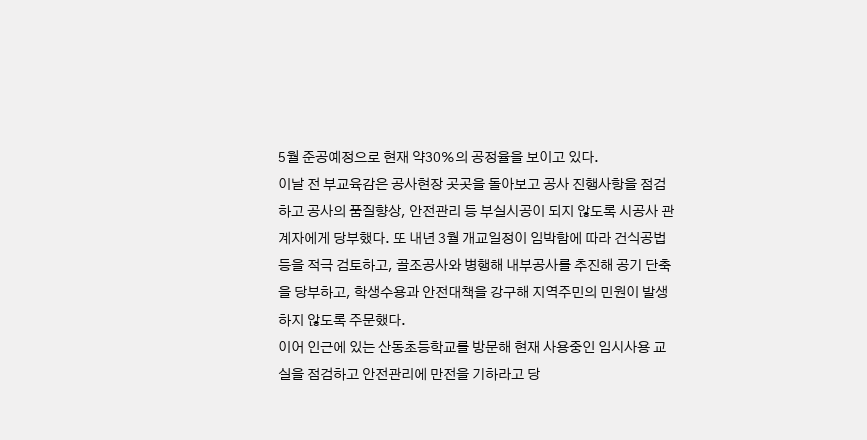5월 준공예정으로 현재 약30%의 공정율을 보이고 있다.
이날 전 부교육감은 공사현장 곳곳을 돌아보고 공사 진행사항을 점검하고 공사의 품질향상, 안전관리 등 부실시공이 되지 않도록 시공사 관계자에게 당부했다. 또 내년 3월 개교일정이 임박함에 따라 건식공법 등을 적극 검토하고, 골조공사와 병행해 내부공사를 추진해 공기 단축을 당부하고, 학생수용과 안전대책을 강구해 지역주민의 민원이 발생하지 않도록 주문했다.
이어 인근에 있는 산동초등학교를 방문해 현재 사용중인 임시사용 교실을 점검하고 안전관리에 만전을 기하라고 당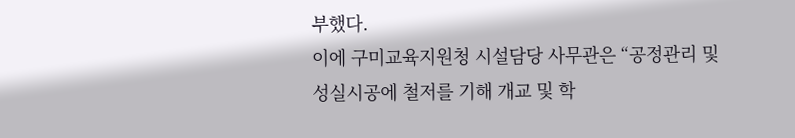부했다.
이에 구미교육지원청 시설담당 사무관은 “공정관리 및 성실시공에 철저를 기해 개교 및 학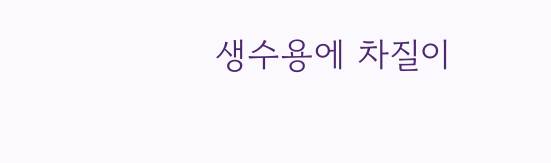생수용에 차질이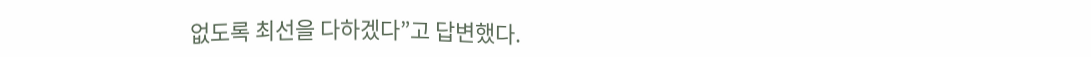없도록 최선을 다하겠다”고 답변했다.